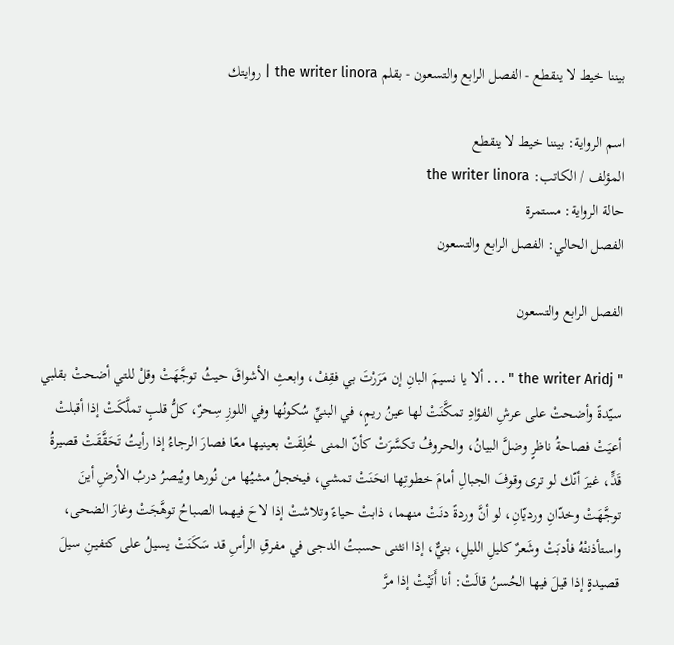بيننا خيط لا ينقطع - الفصل الرابع والتسعون - بقلم the writer linora | روايتك

اسم الرواية: بيننا خيط لا ينقطع
المؤلف / الكاتب: the writer linora
حالة الرواية: مستمرة
الفصل الحالي: الفصل الرابع والتسعون

الفصل الرابع والتسعون

" the writer Aridj " . . . ألا يا نسيمَ البانِ إن مَرَرْتَ بي فقِفْ، وابعثِ الأشواقَ حيثُ توجَّهَتْ وقلْ للتي أضحتْ بقلبي سيّدةً وأضحتْ على عرشِ الفؤادِ تمكَّنَتْ لها عينُ ريمٍ، في البنيِّ سُكونُها وفي اللوزِ سِحرٌ، كلُّ قلبٍ تملَّكَتْ إذا أقبلتْ أعيَتْ فصاحةُ ناظرٍ وضلَّ البيانُ، والحروفُ تكسَّرَتْ كأنّ المنى خُلِقَتْ بعينيها معًا فصارَ الرجاءُ إذا رأيتُ تَحَقَّقَتْ قصيرةُ قَدٍّ، غيرَ أنّك لو ترى وقوفَ الجبالِ أمامَ خطوتِها انحَنَتْ تمشي، فيخجلُ مشيُها من نُورها ويُبصرُ دربُ الأرضِ أينَ توجَّهَتْ وخدّانِ ورديّانِ، لو أنَّ وردةً دنَتْ منهما، ذابتْ حياءً وتلاشتْ إذا لاحَ فيهما الصباحُ توهَّجَتْ وغارَ الضحى، واستأذنتْهُ فأدبَتْ وشَعرٌ كليلِ الليلِ، بنيٌّ، إذا انثنى حسبتُ الدجى في مفرقِ الرأسِ قد سَكَنَتْ يسيلُ على كتفيـنِ سيلَ قصيدةٍ إذا قيلَ فيها الحُسنُ قالَتْ: أنا أَتَيْتْ إذا مرَّ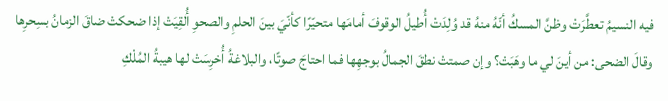فيه النسيمُ تعطَّرَتْ وظنَّ المسكُ أنّهُ منهُ قد وُلِدَتْ أُطيلُ الوقوفَ أمامَها متحيّرًا كأنّيَ بينَ الحلمِ والصحوِ أُلقِيَتْ إذا ضحكتْ ضاقَ الزمانُ بسِحرِها وقالَ الضحى: من أينَ لي ما وهَبَتْ؟ وإن صمتتْ نطقَ الجمالُ بوجهِها فما احتاجَ صوتًا، والبلاغةُ أُخرِسَتْ لها هيبةُ المُلْكِ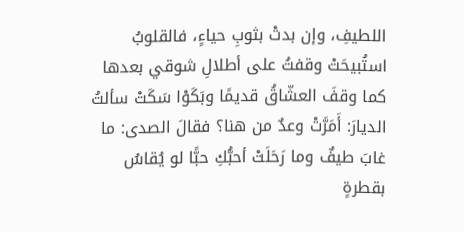اللطيفِ، وإن بدتْ بثوبِ حياءٍ، فالقلوبُ استُبيحَتْ وقفتُ على أطلالِ شوقي بعدها كما وقفَ العشّاقُ قديمًا وبَكَوْا سَكَتْ سألتُ الديارَ: أَمَرَّتْ وعدٌ من هنا؟ فقالَ الصدى: ما غابَ طيفٌ وما رَحَلَتْ أحبُّكِ حبًّا لو يُقاسُ بقطرةٍ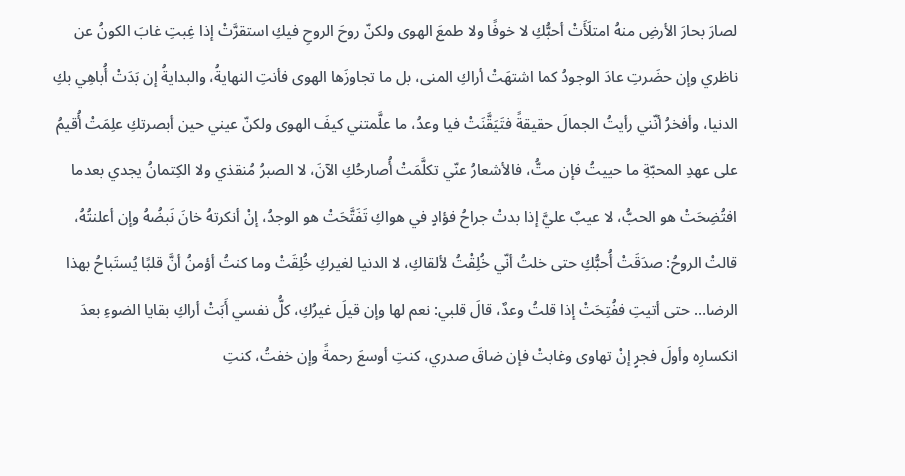لصارَ بحارَ الأرضِ منهُ امتلَأَتْ أحبُّكِ لا خوفًا ولا طمعَ الهوى ولكنّ روحَ الروحِ فيكِ استقرَّتْ إذا غِبتِ غابَ الكونُ عن ناظري وإن حضَرتِ عادَ الوجودُ كما اشتهَتْ أراكِ المنى، بل ما تجاوزَها الهوى فأنتِ النهايةُ، والبدايةُ إن بَدَتْ أُباهِي بكِ الدنيا، وأفخرُ أنّني رأيتُ الجمالَ حقيقةً فتَيَقَّنَتْ فيا وعدُ، ما علَّمتني كيفَ الهوى ولكنّ عيني حين أبصرتكِ علِمَتْ أُقيمُ على عهدِ المحبّةِ ما حييتُ فإن متُّ، فالأشعارُ عنّي تكلَّمَتْ أُصارحُكِ الآنَ، لا الصبرُ مُنقذي ولا الكِتمانُ يجدي بعدما افتُضِحَتْ هو الحبُّ، لا عيبٌ عليَّ إذا بدتْ جراحُ فؤادٍ في هواكِ تَفَتَّحَتْ هو الوجدُ، إنْ أنكرتهُ خانَ نَبضُهُ وإن أعلنتُهُ، قالتْ الروحُ: صدَقَتْ أُحبُّكِ حتى خلتُ أنّي خُلِقْتُ لألقاكِ، لا الدنيا لغيركِ خُلِقَتْ وما كنتُ أؤمنُ أنَّ قلبًا يُستَباحُ بهذا الرضا… حتى أتيتِ ففُتِحَتْ إذا قلتُ وعدٌ، قالَ قلبي: نعم لها وإن قيلَ غيرُكِ، كلُّ نفسي أَبَتْ أراكِ بقايا الضوءِ بعدَ انكسارِه وأولَ فجرٍ إنْ تهاوى وغابتْ فإن ضاقَ صدري، كنتِ أوسعَ رحمةً وإن خفتُ، كنتِ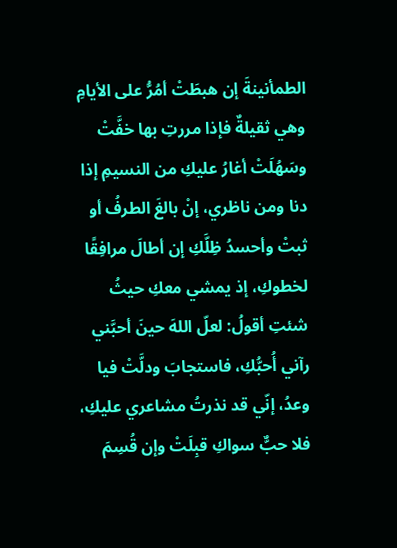الطمأنينةَ إن هبطَتْ أمُرُّ على الأيامِ وهي ثقيلةٌ فإذا مررتِ بها خفَّتْ وسَهُلَتْ أغارُ عليكِ من النسيمِ إذا دنا ومن ناظري، إنْ بالغَ الطرفُ أو ثبتْ وأحسدُ ظِلَّكِ إن أطالَ مرافِقًا لخطوكِ، إذ يمشي معكِ حيثُ شئتِ أقولُ: لعلّ اللهَ حينَ أحبَّني رآني أُحبُّكِ، فاستجابَ ودلَّتْ فيا وعدُ، إنّي قد نذرتُ مشاعري عليكِ، فلا حبٌّ سواكِ قبِلَتْ وإن قُسِمَ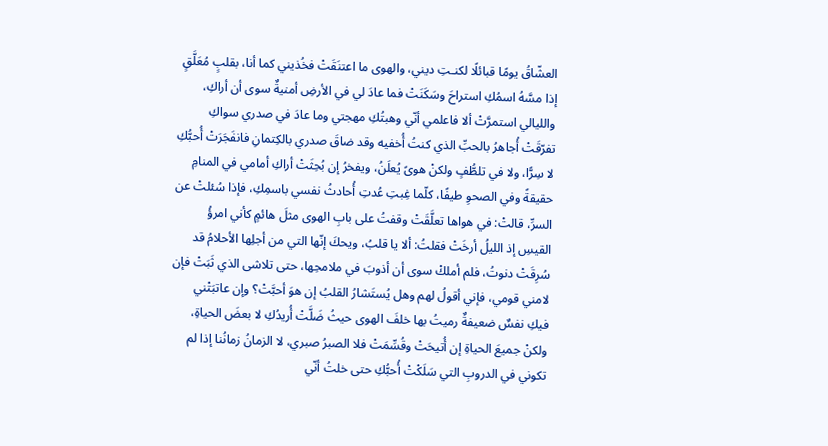العشّاقُ يومًا قبائلًا لكنـتِ ديني، والهوى ما اعتنَقَتْ فخُذيني كما أنا، بقلبٍ مُعَلَّقٍ إذا مسَّهُ اسمُكِ استراحَ وسَكَنَتْ فما عادَ لي في الأرضِ أمنيةٌ سوى أن أراكِ، والليالي استمرَّتْ ألا فاعلمي أنّي وهبتُكِ مهجتي وما عادَ في صدري سواكِ تفرّقَتْ أُجاهرُ بالحبِّ الذي كنتُ أُخفيه وقد ضاقَ صدري بالكِتمانِ فانفَجَرَتْ أُحبُّكِ لا سِرًّا، ولا في تلطُّفٍ ولكنْ هوىً يُعلَنُ، ويفخرُ إن بُحِثَتْ أراكِ أمامي في المنامِ حقيقةً وفي الصحوِ طيفًا، كلّما غِبتِ عُدتِ أُحادثُ نفسي باسمِكِ، فإذا سُئلتْ عن السرِّ، قالتْ: في هواها تعلَّقَتْ وقفتُ على بابِ الهوى مثلَ هائمٍ كأني امرؤُ القيسِ إذ الليلُ أرخَتْ فقلتُ: ألا يا قلبُ، ويحكَ إنّها التي من أجلِها الأحلامُ قد سُرِقَتْ دنوتُ، فلم أملكْ سوى أن أذوبَ في ملامحِها، حتى تلاشى الذي ثَبَتْ فإن لامني قومي، فإني أقولُ لهم وهل يُستَشارُ القلبُ إن هوَ أحبَّتْ؟ وإن عاتبَتْني فيكِ نفسٌ ضعيفةٌ رميتُ بها خلفَ الهوى حيثُ ضَلَّتْ أُريدُكِ لا بعضَ الحياةِ، ولكنْ جميعَ الحياةِ إن أُتيحَتْ وقُسِّمَتْ فلا الصبرُ صبري، لا الزمانُ زمانُنا إذا لم تكوني في الدروبِ التي سَلَكْتْ أُحبُّكِ حتى خلتُ أنّي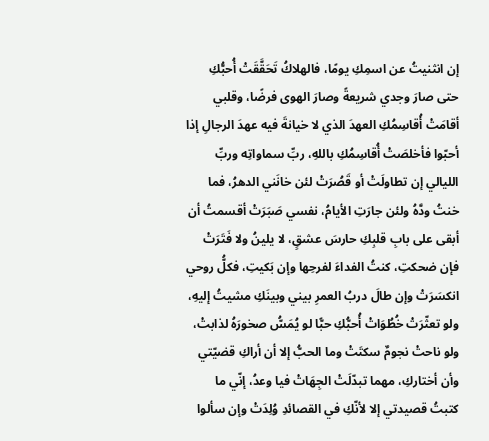إن انثنيتُ عن اسمِكِ يومًا، فالهلاكُ تَحَقَّقَتْ أُحبُّكِ حتى صارَ وجدي شريعةً وصارَ الهوى فرضًا، وقلبي أقامَتْ أُقاسِمُكِ العهدَ الذي لا خيانةَ فيه عهدَ الرجالِ إذا أحبّوا فأخلصَتْ أُقاسِمُكِ باللهِ، ربِّ سماواتِه وربِّ الليالي إن تطاولَتْ أو قَصُرَتْ لئن خانَني الدهرُ، فما خنتُ ودَّهُ ولئن جارَتِ الأيامُ، نفسي صَبَرَتْ أقسمتُ أن أبقى على بابِ قلبِكِ حارسَ عشقٍ، لا يلينُ ولا فَتَرَتْ فإن ضحكتِ، كنتُ الفداءَ لفرحِها وإن بَكيتِ، فكلُّ روحي انكسَرَتْ وإن طالَ دربُ العمرِ بيني وبينَكِ مشيتُ إليهِ، ولو تعثّرَتْ خُطُوَاتْ أُحبُّكِ حبًّا لو يُمَسُّ صخورَهُ لذابتْ، ولو ناحتْ نجومٌ سكتَتْ وما الحبُّ إلا أن أراكِ قضيّتي وأن أختاركِ، مهما تبدّلَتْ الجِهَاتْ فيا وعدُ، إنّي ما كتبتُ قصيدتي إلا لأنّكِ في القصائدِ وُلِدَتْ وإن سألوا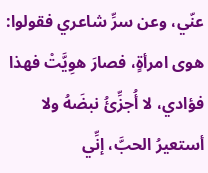عنّي، وعن سرِّ شاعري فقولوا: هوى امرأةٍ، فصارَ هوِيَّتْ فهذا فؤادي، لا أُجزِّئُ نبضَهُ ولا أستعيرُ الحبَّ، إنِّي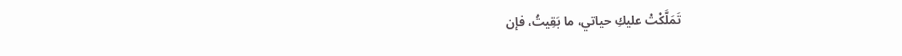تَمَلَّكْتْ عليكِ حياتي، ما بَقِيتُ، فإن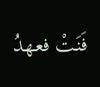فَنَتْ فعهدُ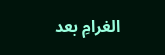الغرامِ بعد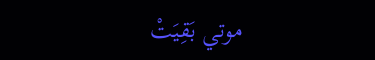موتي بَقِيَتْ